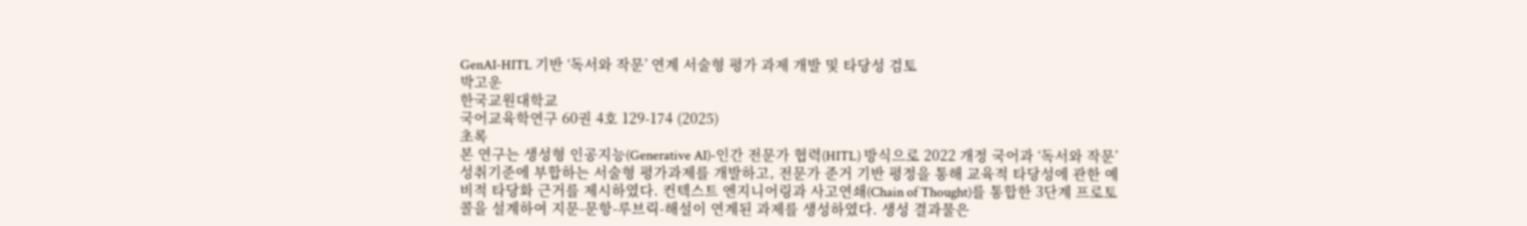GenAI-HITL 기반 ‘독서와 작문’ 연계 서술형 평가 과제 개발 및 타당성 검토
박고운
한국교원대학교
국어교육학연구 60권 4호 129-174 (2025)
초록
본 연구는 생성형 인공지능(Generative AI)-인간 전문가 협력(HITL) 방식으로 2022 개정 국어과 ‘독서와 작문’ 성취기준에 부합하는 서술형 평가과제를 개발하고, 전문가 준거 기반 평정을 통해 교육적 타당성에 관한 예비적 타당화 근거를 제시하였다. 컨텍스트 엔지니어링과 사고연쇄(Chain of Thought)를 통합한 3단계 프로토콜을 설계하여 지문-문항-루브릭-해설이 연계된 과제를 생성하였다. 생성 결과물은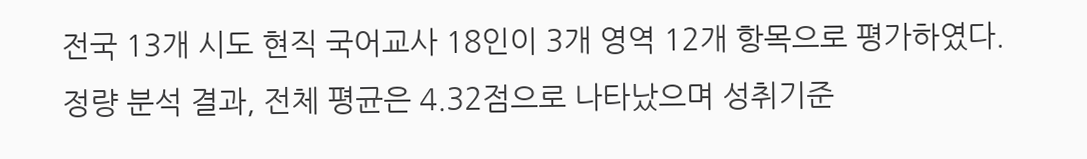전국 13개 시도 현직 국어교사 18인이 3개 영역 12개 항목으로 평가하였다. 정량 분석 결과, 전체 평균은 4.32점으로 나타났으며 성취기준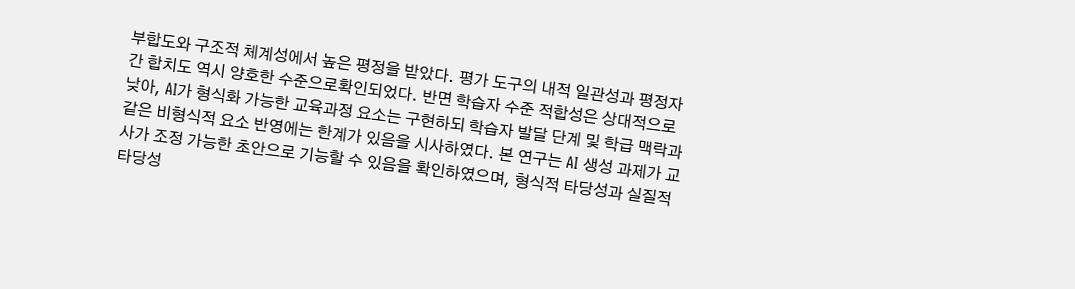부합도와 구조적 체계성에서 높은 평정을 받았다. 평가 도구의 내적 일관성과 평정자 간 합치도 역시 양호한 수준으로확인되었다. 반면 학습자 수준 적합성은 상대적으로 낮아, AI가 형식화 가능한 교육과정 요소는 구현하되 학습자 발달 단계 및 학급 맥락과 같은 비형식적 요소 반영에는 한계가 있음을 시사하였다. 본 연구는 AI 생성 과제가 교사가 조정 가능한 초안으로 기능할 수 있음을 확인하였으며, 형식적 타당성과 실질적 타당성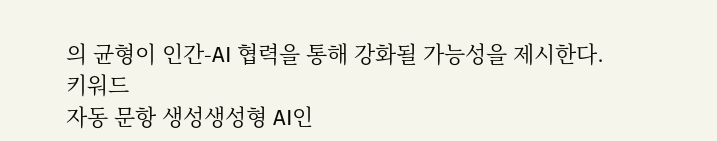의 균형이 인간-AI 협력을 통해 강화될 가능성을 제시한다.
키워드
자동 문항 생성생성형 AI인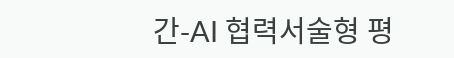간-AI 협력서술형 평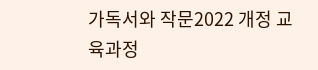가독서와 작문2022 개정 교육과정